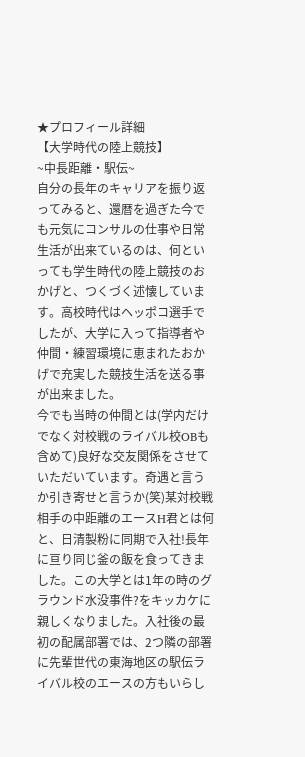★プロフィール詳細
【大学時代の陸上競技】
~中長距離・駅伝~
自分の長年のキャリアを振り返ってみると、還暦を過ぎた今でも元気にコンサルの仕事や日常生活が出来ているのは、何といっても学生時代の陸上競技のおかげと、つくづく述懐しています。高校時代はヘッポコ選手でしたが、大学に入って指導者や仲間・練習環境に恵まれたおかげで充実した競技生活を送る事が出来ました。
今でも当時の仲間とは(学内だけでなく対校戦のライバル校OBも含めて)良好な交友関係をさせていただいています。奇遇と言うか引き寄せと言うか(笑)某対校戦相手の中距離のエースH君とは何と、日清製粉に同期で入社!長年に亘り同じ釜の飯を食ってきました。この大学とは1年の時のグラウンド水没事件?をキッカケに親しくなりました。入社後の最初の配属部署では、2つ隣の部署に先輩世代の東海地区の駅伝ライバル校のエースの方もいらし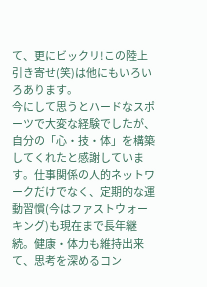て、更にビックリ!この陸上引き寄せ(笑)は他にもいろいろあります。
今にして思うとハードなスポーツで大変な経験でしたが、自分の「心・技・体」を構築してくれたと感謝しています。仕事関係の人的ネットワークだけでなく、定期的な運動習慣(今はファストウォーキング)も現在まで長年継続。健康・体力も維持出来て、思考を深めるコン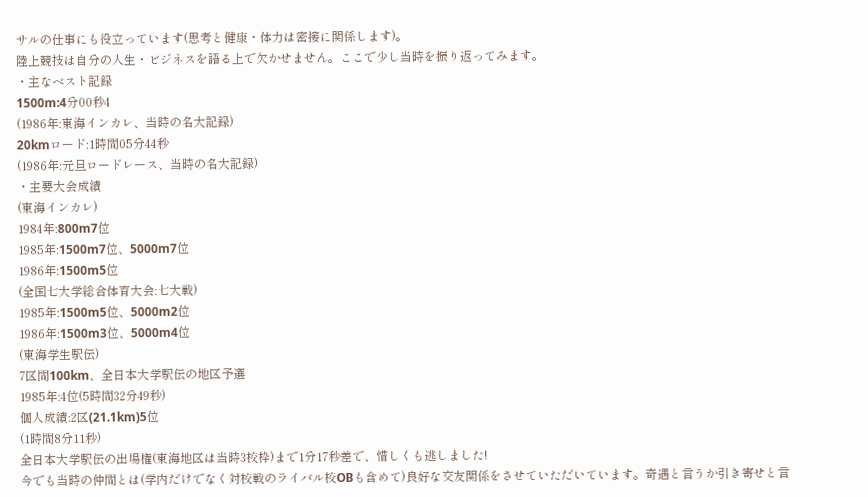サルの仕事にも役立っています(思考と健康・体力は密接に関係します)。
陸上競技は自分の人生・ビジネスを語る上で欠かせません。ここで少し当時を振り返ってみます。
・主なベスト記録
1500m:4分00秒4
(1986年:東海インカレ、当時の名大記録)
20kmロード:1時間05分44秒
(1986年:元旦ロードレース、当時の名大記録)
・主要大会成績
(東海インカレ)
1984年:800m7位
1985年:1500m7位、5000m7位
1986年:1500m5位
(全国七大学総合体育大会:七大戦)
1985年:1500m5位、5000m2位
1986年:1500m3位、5000m4位
(東海学生駅伝)
7区間100km、全日本大学駅伝の地区予選
1985年:4位(5時間32分49秒)
個人成績:2区(21.1km)5位
(1時間8分11秒)
全日本大学駅伝の出場権(東海地区は当時3校枠)まで1分17秒差で、惜しくも逃しました!
今でも当時の仲間とは(学内だけでなく対校戦のライバル校OBも含めて)良好な交友関係をさせていただいています。奇遇と言うか引き寄せと言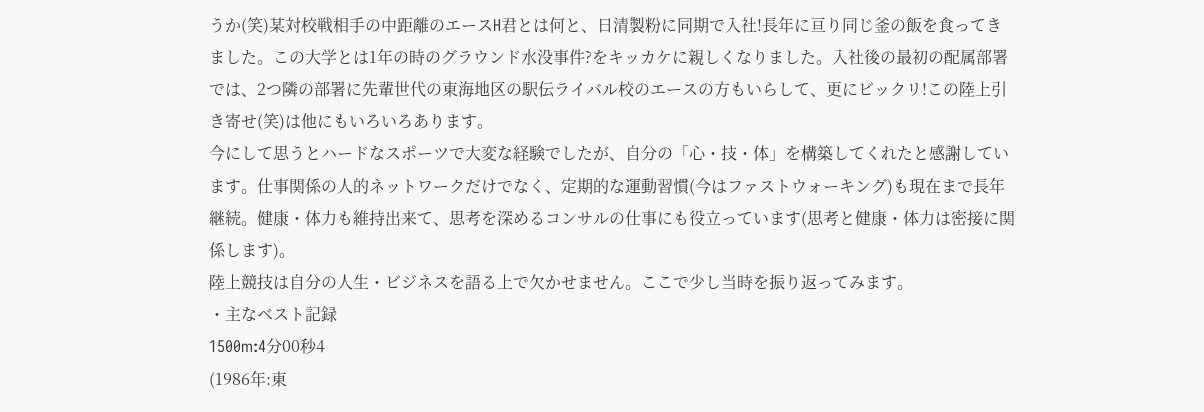うか(笑)某対校戦相手の中距離のエースH君とは何と、日清製粉に同期で入社!長年に亘り同じ釜の飯を食ってきました。この大学とは1年の時のグラウンド水没事件?をキッカケに親しくなりました。入社後の最初の配属部署では、2つ隣の部署に先輩世代の東海地区の駅伝ライバル校のエースの方もいらして、更にビックリ!この陸上引き寄せ(笑)は他にもいろいろあります。
今にして思うとハードなスポーツで大変な経験でしたが、自分の「心・技・体」を構築してくれたと感謝しています。仕事関係の人的ネットワークだけでなく、定期的な運動習慣(今はファストウォーキング)も現在まで長年継続。健康・体力も維持出来て、思考を深めるコンサルの仕事にも役立っています(思考と健康・体力は密接に関係します)。
陸上競技は自分の人生・ビジネスを語る上で欠かせません。ここで少し当時を振り返ってみます。
・主なベスト記録
1500m:4分00秒4
(1986年:東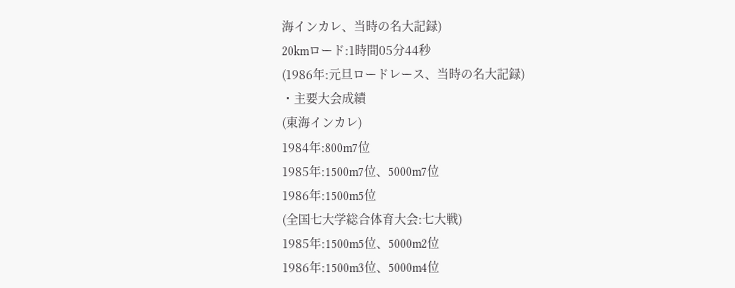海インカレ、当時の名大記録)
20kmロード:1時間05分44秒
(1986年:元旦ロードレース、当時の名大記録)
・主要大会成績
(東海インカレ)
1984年:800m7位
1985年:1500m7位、5000m7位
1986年:1500m5位
(全国七大学総合体育大会:七大戦)
1985年:1500m5位、5000m2位
1986年:1500m3位、5000m4位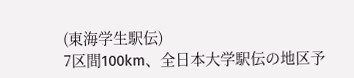(東海学生駅伝)
7区間100km、全日本大学駅伝の地区予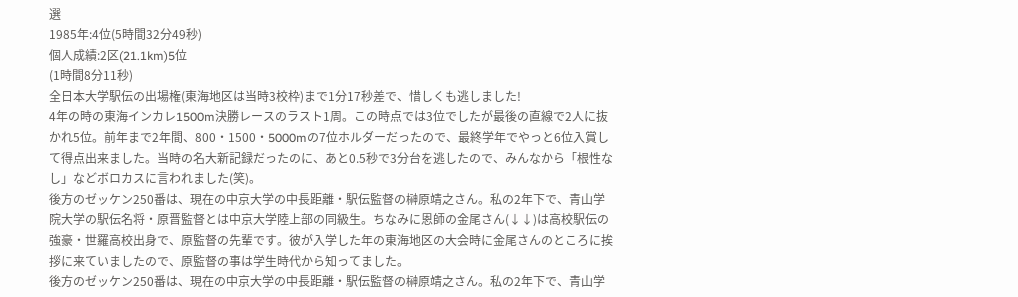選
1985年:4位(5時間32分49秒)
個人成績:2区(21.1km)5位
(1時間8分11秒)
全日本大学駅伝の出場権(東海地区は当時3校枠)まで1分17秒差で、惜しくも逃しました!
4年の時の東海インカレ1500m決勝レースのラスト1周。この時点では3位でしたが最後の直線で2人に抜かれ5位。前年まで2年間、800・1500・5000mの7位ホルダーだったので、最終学年でやっと6位入賞して得点出来ました。当時の名大新記録だったのに、あと0.5秒で3分台を逃したので、みんなから「根性なし」などボロカスに言われました(笑)。
後方のゼッケン250番は、現在の中京大学の中長距離・駅伝監督の榊原靖之さん。私の2年下で、青山学院大学の駅伝名将・原晋監督とは中京大学陸上部の同級生。ちなみに恩師の金尾さん(↓↓)は高校駅伝の強豪・世羅高校出身で、原監督の先輩です。彼が入学した年の東海地区の大会時に金尾さんのところに挨拶に来ていましたので、原監督の事は学生時代から知ってました。
後方のゼッケン250番は、現在の中京大学の中長距離・駅伝監督の榊原靖之さん。私の2年下で、青山学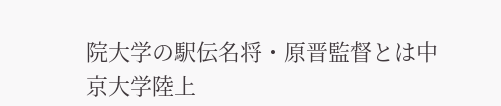院大学の駅伝名将・原晋監督とは中京大学陸上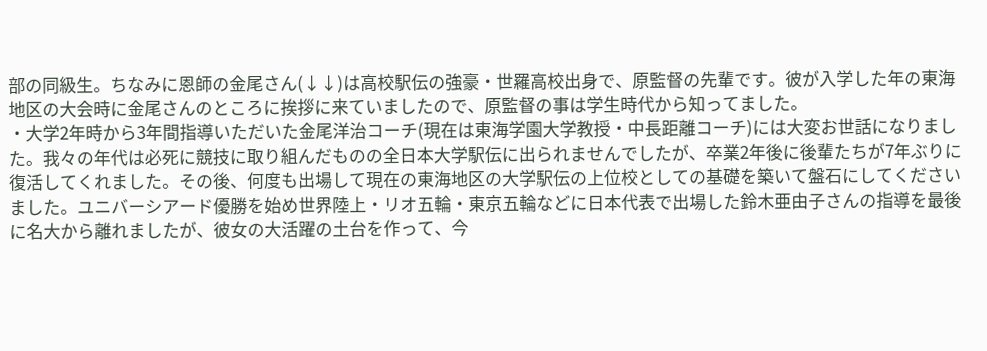部の同級生。ちなみに恩師の金尾さん(↓↓)は高校駅伝の強豪・世羅高校出身で、原監督の先輩です。彼が入学した年の東海地区の大会時に金尾さんのところに挨拶に来ていましたので、原監督の事は学生時代から知ってました。
・大学2年時から3年間指導いただいた金尾洋治コーチ(現在は東海学園大学教授・中長距離コーチ)には大変お世話になりました。我々の年代は必死に競技に取り組んだものの全日本大学駅伝に出られませんでしたが、卒業2年後に後輩たちが7年ぶりに復活してくれました。その後、何度も出場して現在の東海地区の大学駅伝の上位校としての基礎を築いて盤石にしてくださいました。ユニバーシアード優勝を始め世界陸上・リオ五輪・東京五輪などに日本代表で出場した鈴木亜由子さんの指導を最後に名大から離れましたが、彼女の大活躍の土台を作って、今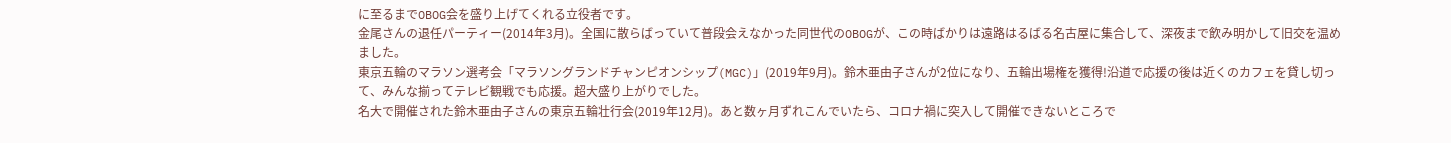に至るまでOBOG会を盛り上げてくれる立役者です。
金尾さんの退任パーティー(2014年3月)。全国に散らばっていて普段会えなかった同世代のOBOGが、この時ばかりは遠路はるばる名古屋に集合して、深夜まで飲み明かして旧交を温めました。
東京五輪のマラソン選考会「マラソングランドチャンピオンシップ(MGC)」(2019年9月)。鈴木亜由子さんが2位になり、五輪出場権を獲得!沿道で応援の後は近くのカフェを貸し切って、みんな揃ってテレビ観戦でも応援。超大盛り上がりでした。
名大で開催された鈴木亜由子さんの東京五輪壮行会(2019年12月)。あと数ヶ月ずれこんでいたら、コロナ禍に突入して開催できないところで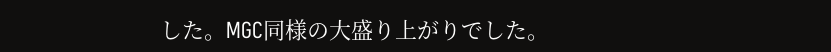した。MGC同様の大盛り上がりでした。